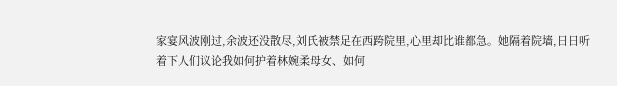家宴风波刚过,余波还没散尽,刘氏被禁足在西跨院里,心里却比谁都急。她隔着院墙,日日听着下人们议论我如何护着林婉柔母女、如何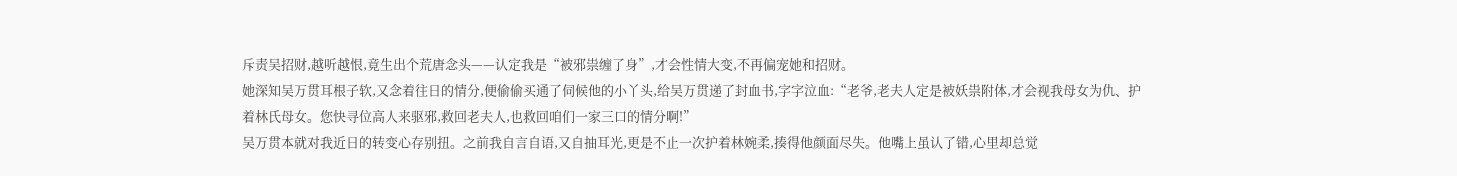斥责吴招财,越听越恨,竟生出个荒唐念头——认定我是“被邪祟缠了身”,才会性情大变,不再偏宠她和招财。
她深知吴万贯耳根子软,又念着往日的情分,便偷偷买通了伺候他的小丫头,给吴万贯递了封血书,字字泣血:“老爷,老夫人定是被妖祟附体,才会视我母女为仇、护着林氏母女。您快寻位高人来驱邪,救回老夫人,也救回咱们一家三口的情分啊!”
吴万贯本就对我近日的转变心存别扭。之前我自言自语,又自抽耳光,更是不止一次护着林婉柔,揍得他颜面尽失。他嘴上虽认了错,心里却总觉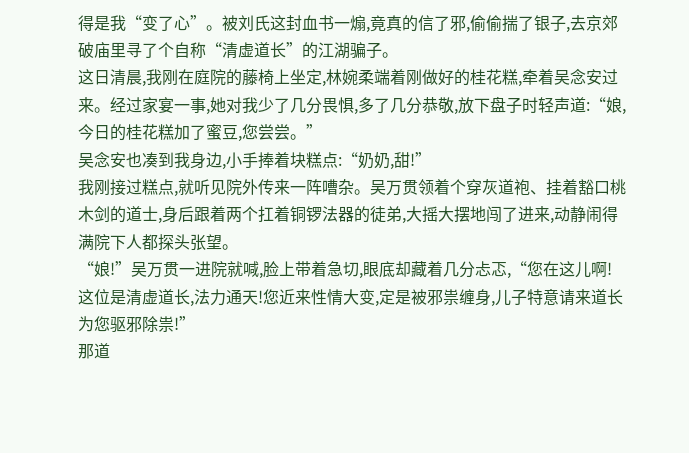得是我“变了心”。被刘氏这封血书一煽,竟真的信了邪,偷偷揣了银子,去京郊破庙里寻了个自称“清虚道长”的江湖骗子。
这日清晨,我刚在庭院的藤椅上坐定,林婉柔端着刚做好的桂花糕,牵着吴念安过来。经过家宴一事,她对我少了几分畏惧,多了几分恭敬,放下盘子时轻声道:“娘,今日的桂花糕加了蜜豆,您尝尝。”
吴念安也凑到我身边,小手捧着块糕点:“奶奶,甜!”
我刚接过糕点,就听见院外传来一阵嘈杂。吴万贯领着个穿灰道袍、挂着豁口桃木剑的道士,身后跟着两个扛着铜锣法器的徒弟,大摇大摆地闯了进来,动静闹得满院下人都探头张望。
“娘!”吴万贯一进院就喊,脸上带着急切,眼底却藏着几分忐忑,“您在这儿啊!这位是清虚道长,法力通天!您近来性情大变,定是被邪祟缠身,儿子特意请来道长为您驱邪除祟!”
那道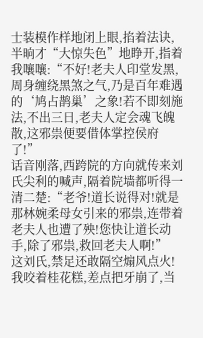士装模作样地闭上眼,掐着法诀,半晌才“大惊失色”地睁开,指着我嚷嚷:“不好!老夫人印堂发黑,周身缠绕黑煞之气,乃是百年难遇的‘鸠占鹊巢’之象!若不即刻施法,不出三日,老夫人定会魂飞魄散,这邪祟便要借体掌控侯府了!”
话音刚落,西跨院的方向就传来刘氏尖利的喊声,隔着院墙都听得一清二楚:“老爷!道长说得对!就是那林婉柔母女引来的邪祟,连带着老夫人也遭了殃!您快让道长动手,除了邪祟,救回老夫人啊!”
这刘氏,禁足还敢隔空煽风点火!
我咬着桂花糕,差点把牙崩了,当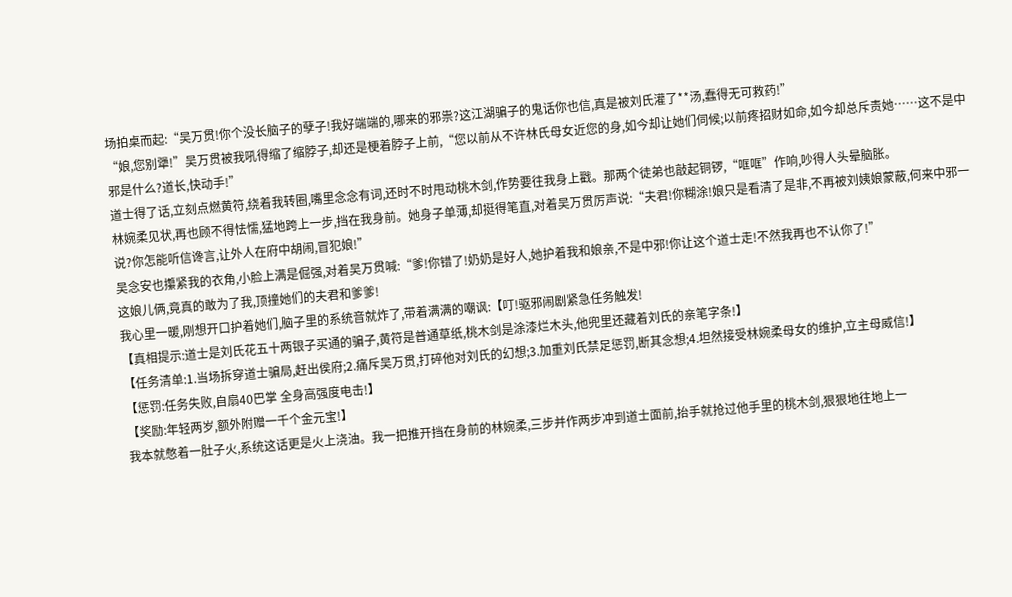场拍桌而起:“吴万贯!你个没长脑子的孽子!我好端端的,哪来的邪祟?这江湖骗子的鬼话你也信,真是被刘氏灌了**汤,蠢得无可救药!”
“娘,您别犟!”吴万贯被我吼得缩了缩脖子,却还是梗着脖子上前,“您以前从不许林氏母女近您的身,如今却让她们伺候;以前疼招财如命,如今却总斥责她……这不是中邪是什么?道长,快动手!”
道士得了话,立刻点燃黄符,绕着我转圈,嘴里念念有词,还时不时甩动桃木剑,作势要往我身上戳。那两个徒弟也敲起铜锣,“哐哐”作响,吵得人头晕脑胀。
林婉柔见状,再也顾不得怯懦,猛地跨上一步,挡在我身前。她身子单薄,却挺得笔直,对着吴万贯厉声说:“夫君!你糊涂!娘只是看清了是非,不再被刘姨娘蒙蔽,何来中邪一说?你怎能听信谗言,让外人在府中胡闹,冒犯娘!”
吴念安也攥紧我的衣角,小脸上满是倔强,对着吴万贯喊:“爹!你错了!奶奶是好人,她护着我和娘亲,不是中邪!你让这个道士走!不然我再也不认你了!”
这娘儿俩,竟真的敢为了我,顶撞她们的夫君和爹爹!
我心里一暖,刚想开口护着她们,脑子里的系统音就炸了,带着满满的嘲讽:【叮!驱邪闹剧紧急任务触发!
【真相提示:道士是刘氏花五十两银子买通的骗子,黄符是普通草纸,桃木剑是涂漆烂木头,他兜里还藏着刘氏的亲笔字条!】
【任务清单:1.当场拆穿道士骗局,赶出侯府;2.痛斥吴万贯,打碎他对刘氏的幻想;3.加重刘氏禁足惩罚,断其念想;4.坦然接受林婉柔母女的维护,立主母威信!】
【惩罚:任务失败,自扇40巴掌 全身高强度电击!】
【奖励:年轻两岁,额外附赠一千个金元宝!】
我本就憋着一肚子火,系统这话更是火上浇油。我一把推开挡在身前的林婉柔,三步并作两步冲到道士面前,抬手就抢过他手里的桃木剑,狠狠地往地上一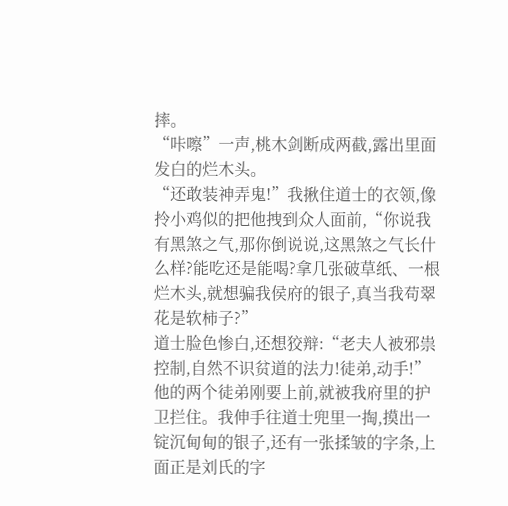摔。
“咔嚓”一声,桃木剑断成两截,露出里面发白的烂木头。
“还敢装神弄鬼!”我揪住道士的衣领,像拎小鸡似的把他拽到众人面前,“你说我有黑煞之气,那你倒说说,这黑煞之气长什么样?能吃还是能喝?拿几张破草纸、一根烂木头,就想骗我侯府的银子,真当我苟翠花是软柿子?”
道士脸色惨白,还想狡辩:“老夫人被邪祟控制,自然不识贫道的法力!徒弟,动手!”
他的两个徒弟刚要上前,就被我府里的护卫拦住。我伸手往道士兜里一掏,摸出一锭沉甸甸的银子,还有一张揉皱的字条,上面正是刘氏的字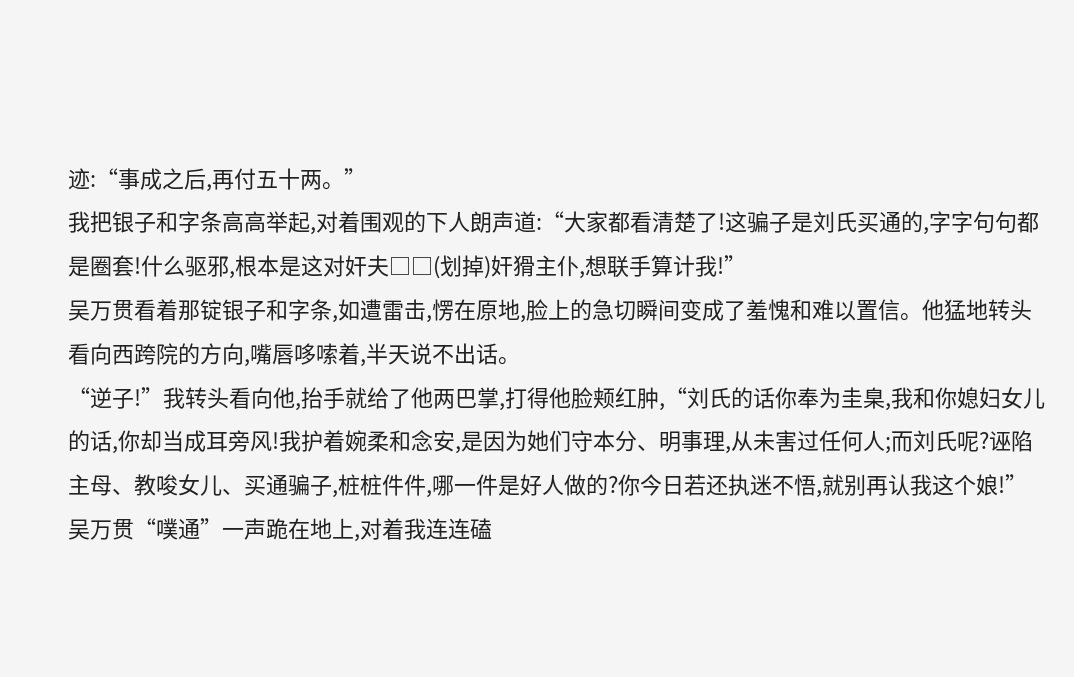迹:“事成之后,再付五十两。”
我把银子和字条高高举起,对着围观的下人朗声道:“大家都看清楚了!这骗子是刘氏买通的,字字句句都是圈套!什么驱邪,根本是这对奸夫□□(划掉)奸猾主仆,想联手算计我!”
吴万贯看着那锭银子和字条,如遭雷击,愣在原地,脸上的急切瞬间变成了羞愧和难以置信。他猛地转头看向西跨院的方向,嘴唇哆嗦着,半天说不出话。
“逆子!”我转头看向他,抬手就给了他两巴掌,打得他脸颊红肿,“刘氏的话你奉为圭臬,我和你媳妇女儿的话,你却当成耳旁风!我护着婉柔和念安,是因为她们守本分、明事理,从未害过任何人;而刘氏呢?诬陷主母、教唆女儿、买通骗子,桩桩件件,哪一件是好人做的?你今日若还执迷不悟,就别再认我这个娘!”
吴万贯“噗通”一声跪在地上,对着我连连磕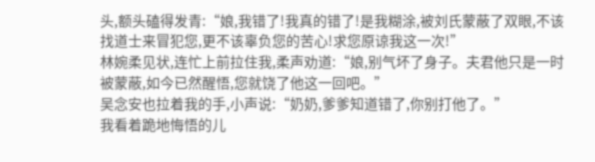头,额头磕得发青:“娘,我错了!我真的错了!是我糊涂,被刘氏蒙蔽了双眼,不该找道士来冒犯您,更不该辜负您的苦心!求您原谅我这一次!”
林婉柔见状,连忙上前拉住我,柔声劝道:“娘,别气坏了身子。夫君他只是一时被蒙蔽,如今已然醒悟,您就饶了他这一回吧。”
吴念安也拉着我的手,小声说:“奶奶,爹爹知道错了,你别打他了。”
我看着跪地悔悟的儿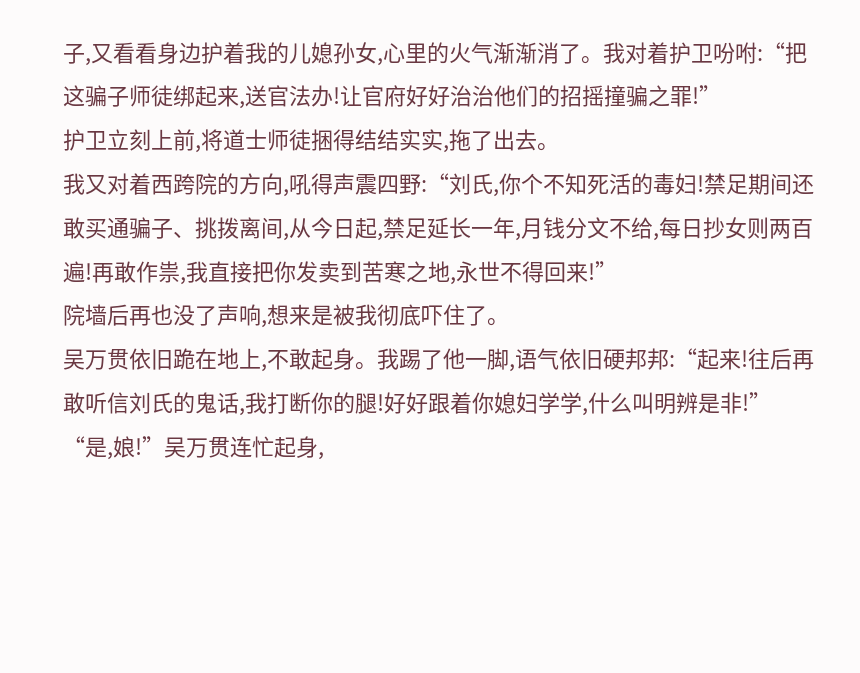子,又看看身边护着我的儿媳孙女,心里的火气渐渐消了。我对着护卫吩咐:“把这骗子师徒绑起来,送官法办!让官府好好治治他们的招摇撞骗之罪!”
护卫立刻上前,将道士师徒捆得结结实实,拖了出去。
我又对着西跨院的方向,吼得声震四野:“刘氏,你个不知死活的毒妇!禁足期间还敢买通骗子、挑拨离间,从今日起,禁足延长一年,月钱分文不给,每日抄女则两百遍!再敢作祟,我直接把你发卖到苦寒之地,永世不得回来!”
院墙后再也没了声响,想来是被我彻底吓住了。
吴万贯依旧跪在地上,不敢起身。我踢了他一脚,语气依旧硬邦邦:“起来!往后再敢听信刘氏的鬼话,我打断你的腿!好好跟着你媳妇学学,什么叫明辨是非!”
“是,娘!”吴万贯连忙起身,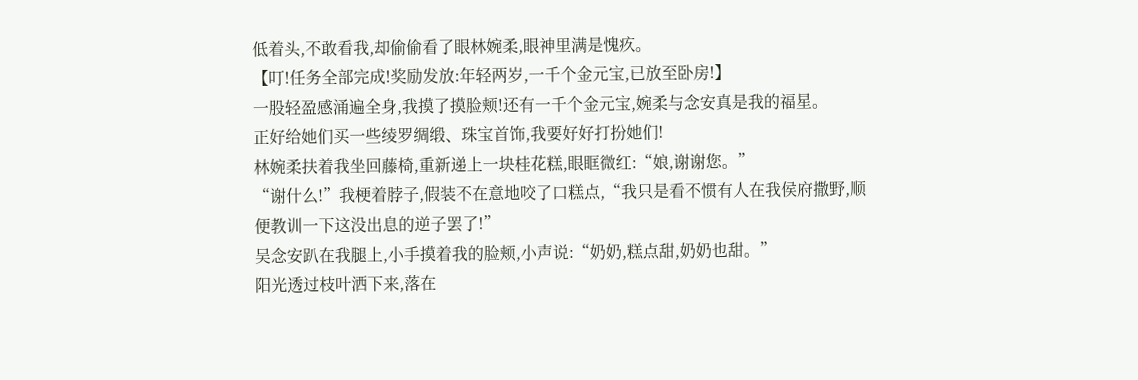低着头,不敢看我,却偷偷看了眼林婉柔,眼神里满是愧疚。
【叮!任务全部完成!奖励发放:年轻两岁,一千个金元宝,已放至卧房!】
一股轻盈感涌遍全身,我摸了摸脸颊!还有一千个金元宝,婉柔与念安真是我的福星。
正好给她们买一些绫罗绸缎、珠宝首饰,我要好好打扮她们!
林婉柔扶着我坐回藤椅,重新递上一块桂花糕,眼眶微红:“娘,谢谢您。”
“谢什么!”我梗着脖子,假装不在意地咬了口糕点,“我只是看不惯有人在我侯府撒野,顺便教训一下这没出息的逆子罢了!”
吴念安趴在我腿上,小手摸着我的脸颊,小声说:“奶奶,糕点甜,奶奶也甜。”
阳光透过枝叶洒下来,落在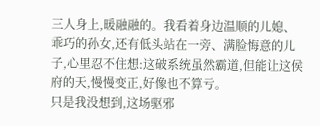三人身上,暖融融的。我看着身边温顺的儿媳、乖巧的孙女,还有低头站在一旁、满脸悔意的儿子,心里忍不住想:这破系统虽然霸道,但能让这侯府的天,慢慢变正,好像也不算亏。
只是我没想到,这场驱邪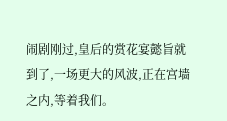闹剧刚过,皇后的赏花宴懿旨就到了,一场更大的风波,正在宫墙之内,等着我们。